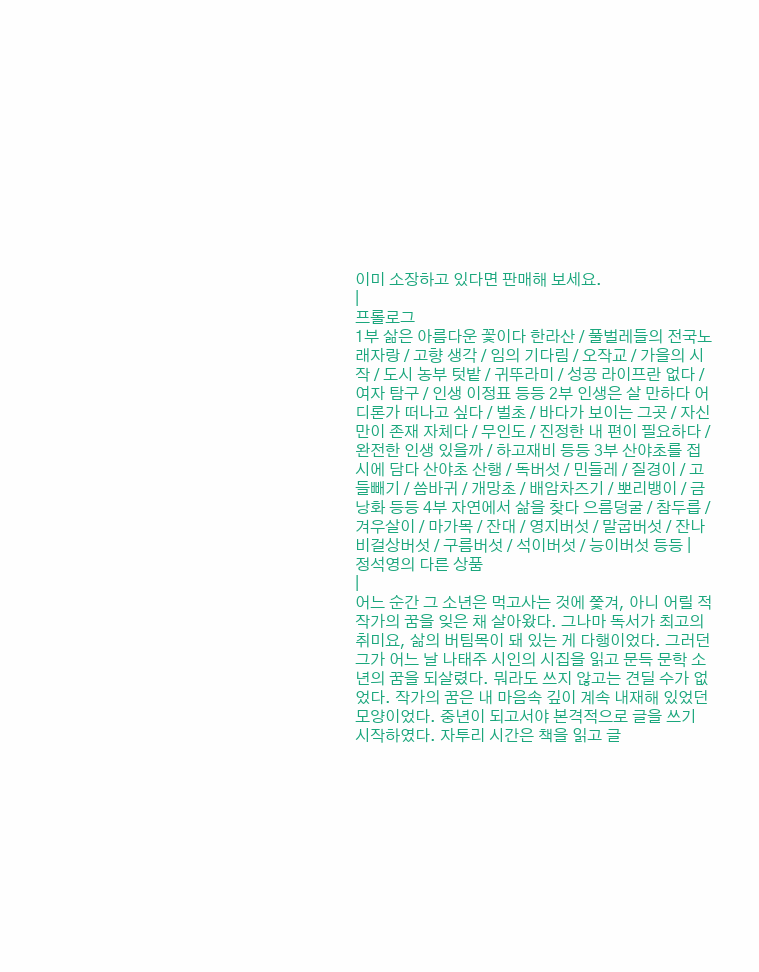이미 소장하고 있다면 판매해 보세요.
|
프롤로그
1부 삶은 아름다운 꽃이다 한라산 / 풀벌레들의 전국노래자랑 / 고향 생각 / 임의 기다림 / 오작교 / 가을의 시작 / 도시 농부 텃밭 / 귀뚜라미 / 성공 라이프란 없다 / 여자 탐구 / 인생 이정표 등등 2부 인생은 살 만하다 어디론가 떠나고 싶다 / 벌초 / 바다가 보이는 그곳 / 자신만이 존재 자체다 / 무인도 / 진정한 내 편이 필요하다 / 완전한 인생 있을까 / 하고재비 등등 3부 산야초를 접시에 담다 산야초 산행 / 독버섯 / 민들레 / 질경이 / 고들빼기 / 씀바귀 / 개망초 / 배암차즈기 / 뽀리뱅이 / 금낭화 등등 4부 자연에서 삶을 찾다 으름덩굴 / 참두릅 / 겨우살이 / 마가목 / 잔대 / 영지버섯 / 말굽버섯 / 잔나비걸상버섯 / 구름버섯 / 석이버섯 / 능이버섯 등등 |
정석영의 다른 상품
|
어느 순간 그 소년은 먹고사는 것에 쫓겨, 아니 어릴 적 작가의 꿈을 잊은 채 살아왔다. 그나마 독서가 최고의 취미요, 삶의 버팀목이 돼 있는 게 다행이었다. 그러던 그가 어느 날 나태주 시인의 시집을 읽고 문득 문학 소년의 꿈을 되살렸다. 뭐라도 쓰지 않고는 견딜 수가 없었다. 작가의 꿈은 내 마음속 깊이 계속 내재해 있었던 모양이었다. 중년이 되고서야 본격적으로 글을 쓰기 시작하였다. 자투리 시간은 책을 읽고 글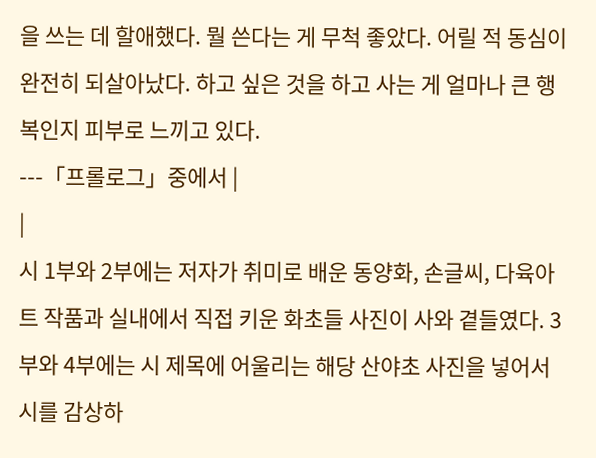을 쓰는 데 할애했다. 뭘 쓴다는 게 무척 좋았다. 어릴 적 동심이 완전히 되살아났다. 하고 싶은 것을 하고 사는 게 얼마나 큰 행복인지 피부로 느끼고 있다.
---「프롤로그」중에서 |
|
시 1부와 2부에는 저자가 취미로 배운 동양화, 손글씨, 다육아트 작품과 실내에서 직접 키운 화초들 사진이 사와 곁들였다. 3부와 4부에는 시 제목에 어울리는 해당 산야초 사진을 넣어서 시를 감상하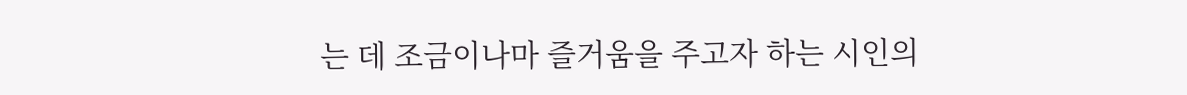는 데 조금이나마 즐거움을 주고자 하는 시인의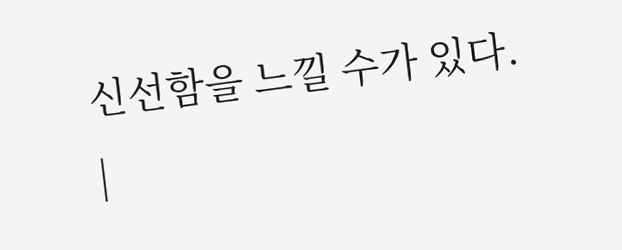신선함을 느낄 수가 있다.
|